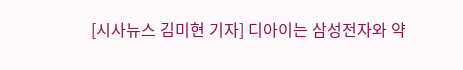[시사뉴스 김미현 기자] 디아이는 삼성전자와 약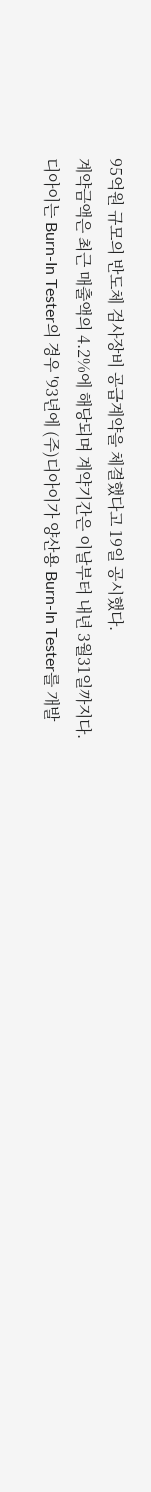95억원 규모의 반도체 검사장비 공급계약을 체결했다고 19일 공시했다.
계약금액은 최근 매출액의 4.2%에 해당되며 계약기간은 이날부터 내년 3월31일까지다.
디아이는 Burn-In Tester의 경우 '93년에 (주)디아이가 양산용 Burn-In Tester를 개발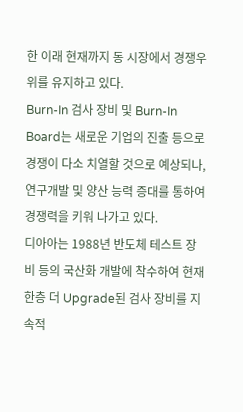한 이래 현재까지 동 시장에서 경쟁우위를 유지하고 있다.
Burn-In 검사 장비 및 Burn-In Board는 새로운 기업의 진출 등으로 경쟁이 다소 치열할 것으로 예상되나, 연구개발 및 양산 능력 증대를 통하여 경쟁력을 키워 나가고 있다.
디아아는 1988년 반도체 테스트 장비 등의 국산화 개발에 착수하여 현재 한층 더 Upgrade된 검사 장비를 지속적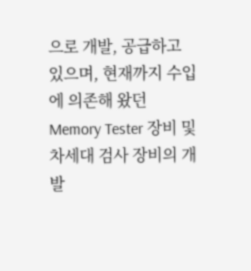으로 개발, 공급하고 있으며, 현재까지 수입에 의존해 왔던 Memory Tester 장비 및 차세대 검사 장비의 개발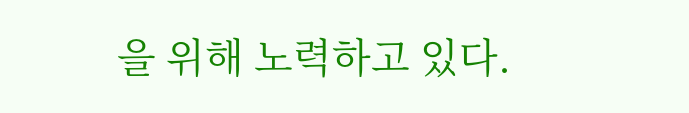을 위해 노력하고 있다.